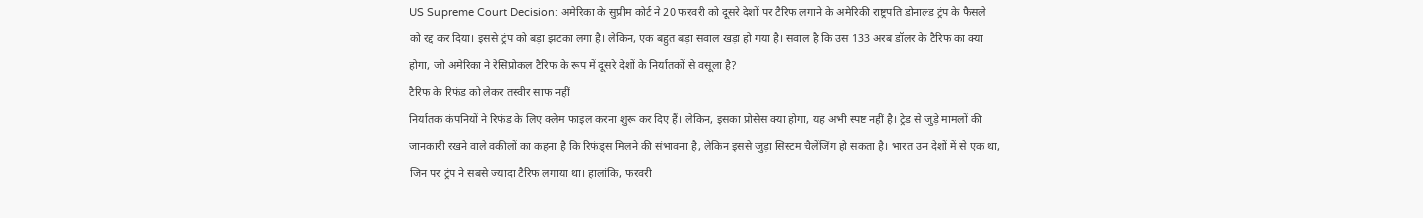US Supreme Court Decision: अमेरिका के सुप्रीम कोर्ट ने 20 फरवरी को दूसरे देशों पर टैरिफ लगाने के अमेरिकी राष्ट्रपति डोनाल्ड ट्रंप के फैसले को रद्द कर दिया। इससे ट्रंप को बड़ा झटका लगा है। लेकिन, एक बहुत बड़ा सवाल खड़ा हो गया है। सवाल है कि उस 133 अरब डॉलर के टैरिफ का क्या होगा, जो अमेरिका ने रेसिप्रोकल टैरिफ के रूप में दूसरे देशों के निर्यातकों से वसूला है?
टैरिफ के रिफंड को लेकर तस्वीर साफ नहीं
निर्यातक कंपनियों ने रिफंड के लिए क्लेम फाइल करना शुरू कर दिए हैं। लेकिन, इसका प्रोसेस क्या होगा, यह अभी स्पष्ट नहीं है। ट्रेड से जुड़े मामलों की जानकारी रखने वाले वकीलों का कहना है कि रिफंड्स मिलने की संभावना है, लेकिन इससे जुड़ा सिस्टम चैलेंजिंग हो सकता है। भारत उन देशों में से एक था, जिन पर ट्रंप ने सबसे ज्यादा टैरिफ लगाया था। हालांकि, फरवरी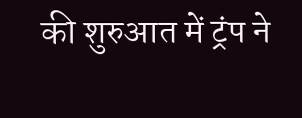की शुरुआत में ट्रंप ने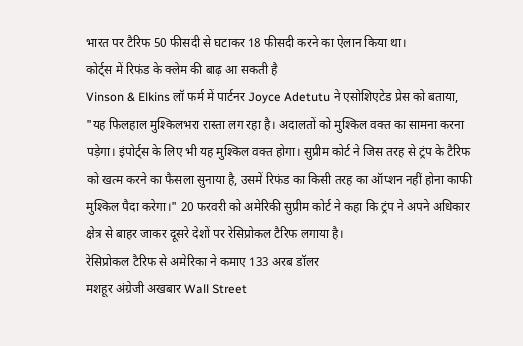भारत पर टैरिफ 50 फीसदी से घटाकर 18 फीसदी करने का ऐलान किया था।
कोर्ट्स में रिफंड के क्लेम की बाढ़ आ सकती है
Vinson & Elkins लॉ फर्म में पार्टनर Joyce Adetutu ने एसोशिएटेड प्रेस को बताया, "यह फिलहाल मुश्किलभरा रास्ता लग रहा है। अदालतों को मुश्किल वक्त का सामना करना पड़ेगा। इंपोर्ट्स के लिए भी यह मुश्किल वक्त होगा। सुप्रीम कोर्ट ने जिस तरह से ट्रंप के टैरिफ को खत्म करने का फैसला सुनाया है, उसमें रिफंड का किसी तरह का ऑप्शन नहीं होना काफी मुश्किल पैदा करेगा।" 20 फरवरी को अमेरिकी सुप्रीम कोर्ट ने कहा कि ट्रंप ने अपने अधिकार क्षेत्र से बाहर जाकर दूसरे देशों पर रेसिप्रोकल टैरिफ लगाया है।
रेसिप्रोकल टैरिफ से अमेरिका ने कमाए 133 अरब डॉलर
मशहूर अंग्रेजी अखबार Wall Street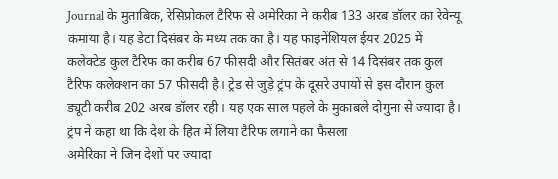Journal के मुताबिक, रेसिप्रोकल टैरिफ से अमेरिका ने करीब 133 अरब डॉलर का रेवेन्यू कमाया है। यह डेटा दिसंबर के मध्य तक का है। यह फाइनेंशियल ईयर 2025 में कलेक्टेड कुल टैरिफ का करीब 67 फीसदी और सितंबर अंत से 14 दिसंबर तक कुल टैरिफ कलेक्शन का 57 फीसदी है। ट्रेड से जुड़े ट्रंप के दूसरे उपायों से इस दौरान कुल ड्यूटी करीब 202 अरब डॉलर रही। यह एक साल पहले के मुकाबले दोगुना से ज्यादा है।
ट्रंप ने कहा था कि देश के हित में लिया टैरिफ लगाने का फैसला
अमेरिका ने जिन देशों पर ज्यादा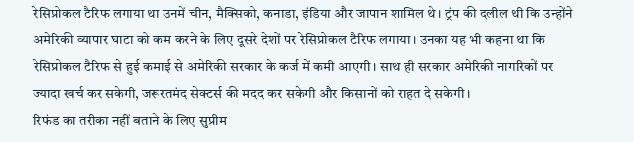रेसिप्रोकल टैरिफ लगाया था उनमें चीन, मैक्सिको, कनाडा, इंडिया और जापान शामिल थे। ट्रंप की दलील थी कि उन्होंने अमेरिकी व्यापार घाटा को कम करने के लिए दूसरे देशों पर रेसिप्रोकल टैरिफ लगाया। उनका यह भी कहना था कि रेसिप्रोकल टैरिफ से हुई कमाई से अमेरिकी सरकार के कर्ज में कमी आएगी। साथ ही सरकार अमेरिकी नागरिकों पर ज्यादा खर्च कर सकेगी, जरूरतमंद सेक्टर्स की मदद कर सकेगी और किसानों को राहत दे सकेगी।
रिफंड का तरीका नहीं बताने के लिए सुप्रीम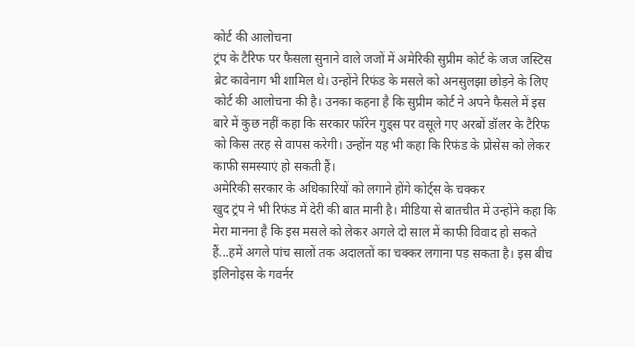कोर्ट की आलोचना
ट्रंप के टैरिफ पर फैसला सुनाने वाले जजों में अमेरिकी सुप्रीम कोर्ट के जज जस्टिस ब्रेट कावेनाग भी शामिल थे। उन्होंने रिफंड के मसले को अनसुलझा छोड़ने के लिए कोर्ट की आलोचना की है। उनका कहना है कि सुप्रीम कोर्ट ने अपने फैसले में इस बारे में कुछ नहीं कहा कि सरकार फॉरेन गुड्स पर वसूले गए अरबों डॉलर के टैरिफ को किस तरह से वापस करेगी। उन्होंन यह भी कहा कि रिफंड के प्रोसेस को लेकर काफी समस्याएं हो सकती हैं।
अमेरिकी सरकार के अधिकारियों को लगाने होंगे कोर्ट्स के चक्कर
खुद ट्रंप ने भी रिफंड में देरी की बात मानी है। मीडिया से बातचीत में उन्होंने कहा कि मेरा मानना है कि इस मसले को लेकर अगले दो साल में काफी विवाद हो सकते हैं...हमें अगले पांच सालों तक अदालतों का चक्कर लगाना पड़ सकता है। इस बीच इलिनोइस के गवर्नर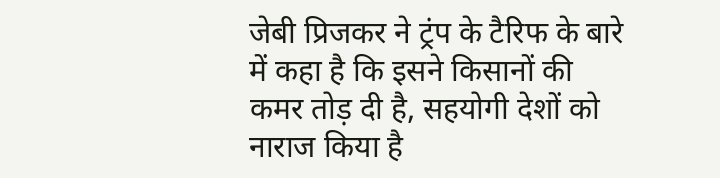जेबी प्रिजकर ने ट्रंप के टैरिफ के बारे में कहा है कि इसने किसानों की कमर तोड़ दी है, सहयोगी देशों को नाराज किया है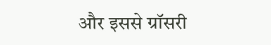और इससे ग्रॉसरी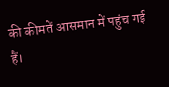की कीमतें आसमान में पहुंच गई हैं।